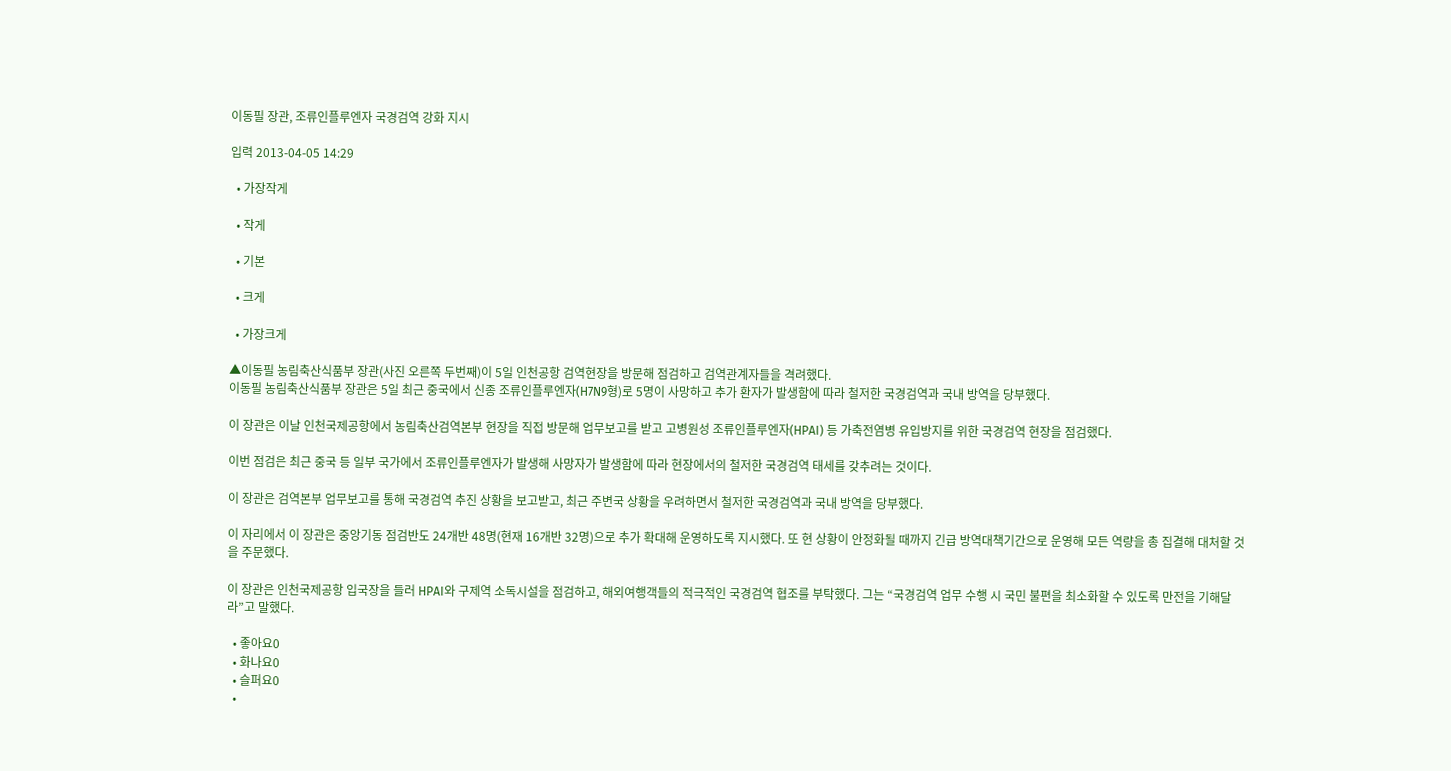이동필 장관, 조류인플루엔자 국경검역 강화 지시

입력 2013-04-05 14:29

  • 가장작게

  • 작게

  • 기본

  • 크게

  • 가장크게

▲이동필 농림축산식품부 장관(사진 오른쪽 두번째)이 5일 인천공항 검역현장을 방문해 점검하고 검역관계자들을 격려했다.
이동필 농림축산식품부 장관은 5일 최근 중국에서 신종 조류인플루엔자(H7N9형)로 5명이 사망하고 추가 환자가 발생함에 따라 철저한 국경검역과 국내 방역을 당부했다.

이 장관은 이날 인천국제공항에서 농림축산검역본부 현장을 직접 방문해 업무보고를 받고 고병원성 조류인플루엔자(HPAI) 등 가축전염병 유입방지를 위한 국경검역 현장을 점검했다.

이번 점검은 최근 중국 등 일부 국가에서 조류인플루엔자가 발생해 사망자가 발생함에 따라 현장에서의 철저한 국경검역 태세를 갖추려는 것이다.

이 장관은 검역본부 업무보고를 통해 국경검역 추진 상황을 보고받고, 최근 주변국 상황을 우려하면서 철저한 국경검역과 국내 방역을 당부했다.

이 자리에서 이 장관은 중앙기동 점검반도 24개반 48명(현재 16개반 32명)으로 추가 확대해 운영하도록 지시했다. 또 현 상황이 안정화될 때까지 긴급 방역대책기간으로 운영해 모든 역량을 총 집결해 대처할 것을 주문했다.

이 장관은 인천국제공항 입국장을 들러 HPAI와 구제역 소독시설을 점검하고, 해외여행객들의 적극적인 국경검역 협조를 부탁했다. 그는 “국경검역 업무 수행 시 국민 불편을 최소화할 수 있도록 만전을 기해달라”고 말했다.

  • 좋아요0
  • 화나요0
  • 슬퍼요0
  •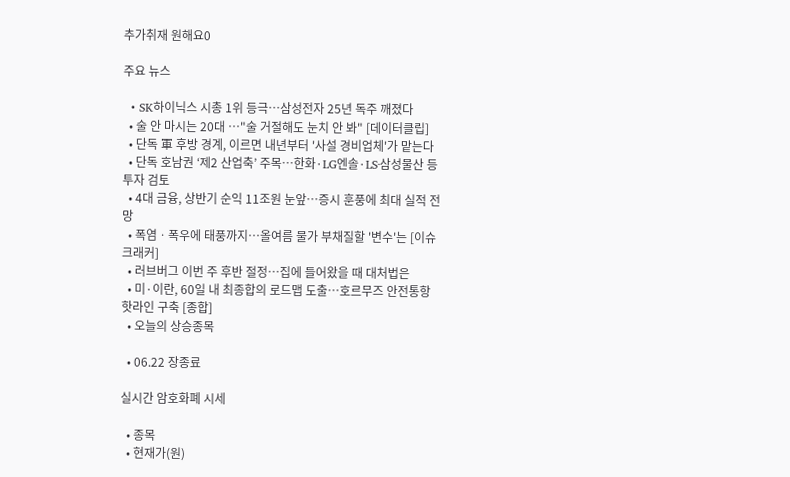추가취재 원해요0

주요 뉴스

  • SK하이닉스 시총 1위 등극…삼성전자 25년 독주 깨졌다
  • 술 안 마시는 20대 …"술 거절해도 눈치 안 봐" [데이터클립]
  • 단독 軍 후방 경계, 이르면 내년부터 '사설 경비업체'가 맡는다
  • 단독 호남권 ‘제2 산업축’ 주목…한화·LG엔솔·LS·삼성물산 등 투자 검토
  • 4대 금융, 상반기 순익 11조원 눈앞⋯증시 훈풍에 최대 실적 전망
  • 폭염ㆍ폭우에 태풍까지⋯올여름 물가 부채질할 '변수'는 [이슈크래커]
  • 러브버그 이번 주 후반 절정⋯집에 들어왔을 때 대처법은
  • 미·이란, 60일 내 최종합의 로드맵 도출…호르무즈 안전통항 핫라인 구축 [종합]
  • 오늘의 상승종목

  • 06.22 장종료

실시간 암호화폐 시세

  • 종목
  • 현재가(원)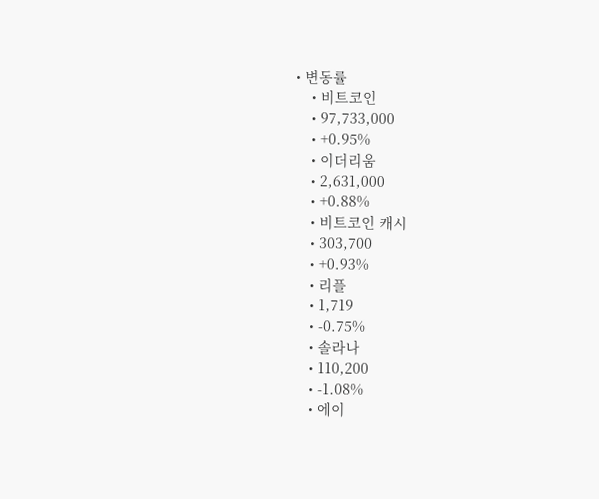• 변동률
    • 비트코인
    • 97,733,000
    • +0.95%
    • 이더리움
    • 2,631,000
    • +0.88%
    • 비트코인 캐시
    • 303,700
    • +0.93%
    • 리플
    • 1,719
    • -0.75%
    • 솔라나
    • 110,200
    • -1.08%
    • 에이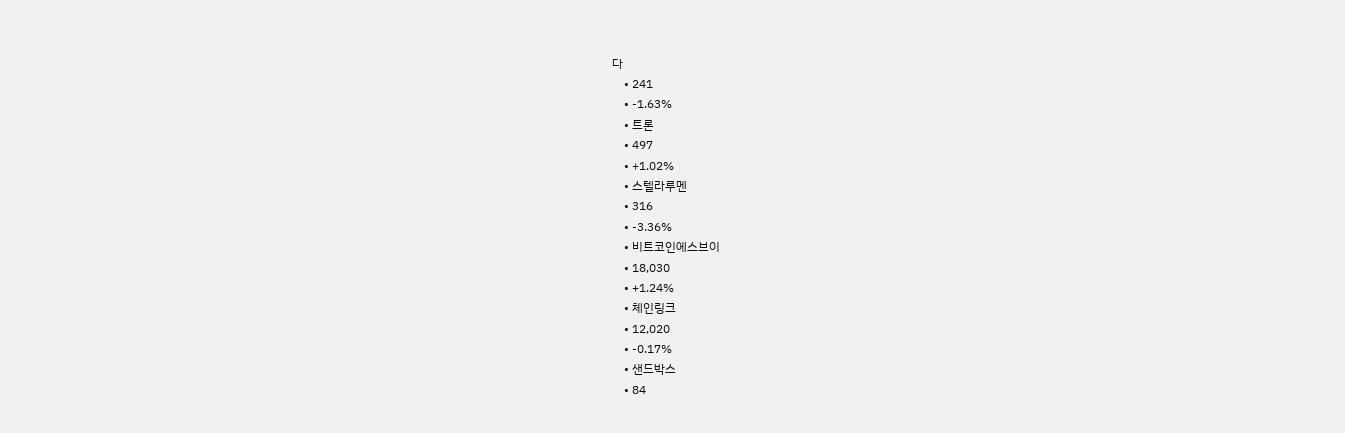다
    • 241
    • -1.63%
    • 트론
    • 497
    • +1.02%
    • 스텔라루멘
    • 316
    • -3.36%
    • 비트코인에스브이
    • 18,030
    • +1.24%
    • 체인링크
    • 12,020
    • -0.17%
    • 샌드박스
    • 84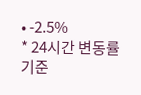• -2.5%
* 24시간 변동률 기준